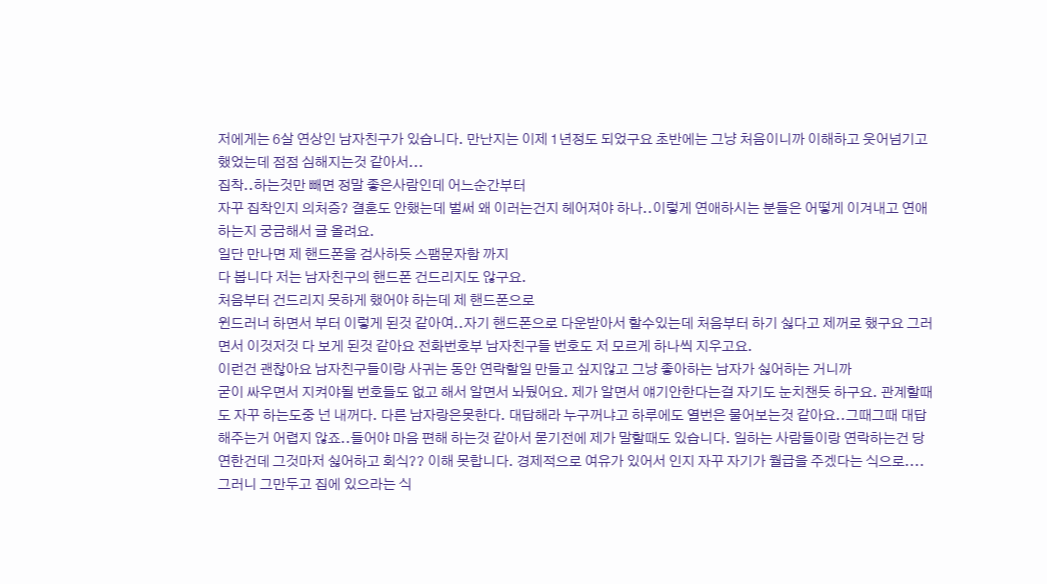저에게는 6살 연상인 남자친구가 있습니다. 만난지는 이제 1년정도 되었구요 초반에는 그냥 처음이니까 이해하고 웃어넘기고 했었는데 점점 심해지는것 같아서...
집착..하는것만 빼면 정말 좋은사람인데 어느순간부터
자꾸 집착인지 의처증? 결혼도 안했는데 벌써 왜 이러는건지 헤어져야 하나..이렇게 연애하시는 분들은 어떻게 이겨내고 연애하는지 궁금해서 글 올려요.
일단 만나면 제 핸드폰을 검사하듯 스팸문자함 까지
다 봅니다 저는 남자친구의 핸드폰 건드리지도 않구요.
처음부터 건드리지 못하게 했어야 하는데 제 핸드폰으로
윈드러너 하면서 부터 이렇게 된것 같아여..자기 핸드폰으로 다운받아서 할수있는데 처음부터 하기 싫다고 제꺼로 했구요 그러면서 이것저것 다 보게 된것 같아요 전화번호부 남자친구들 번호도 저 모르게 하나씩 지우고요.
이런건 괜찮아요 남자친구들이랑 사귀는 동안 연락할일 만들고 싶지않고 그냥 좋아하는 남자가 싫어하는 거니까
굳이 싸우면서 지켜야될 번호들도 없고 해서 알면서 놔뒀어요. 제가 알면서 얘기안한다는걸 자기도 눈치챈듯 하구요. 관계할때도 자꾸 하는도중 넌 내꺼다. 다른 남자랑은못한다. 대답해라 누구꺼냐고 하루에도 열번은 물어보는것 같아요..그때그때 대답해주는거 어렵지 않죠..들어야 마음 편해 하는것 같아서 묻기전에 제가 말할때도 있습니다. 일하는 사람들이랑 연락하는건 당연한건데 그것마저 싫어하고 회식?? 이해 못합니다. 경제적으로 여유가 있어서 인지 자꾸 자기가 월급을 주겠다는 식으로....그러니 그만두고 집에 있으라는 식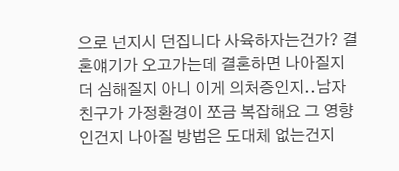으로 넌지시 던집니다 사육하자는건가? 결혼얘기가 오고가는데 결혼하면 나아질지 더 심해질지 아니 이게 의처증인지..남자친구가 가정환경이 쪼금 복잡해요 그 영향인건지 나아질 방법은 도대체 없는건지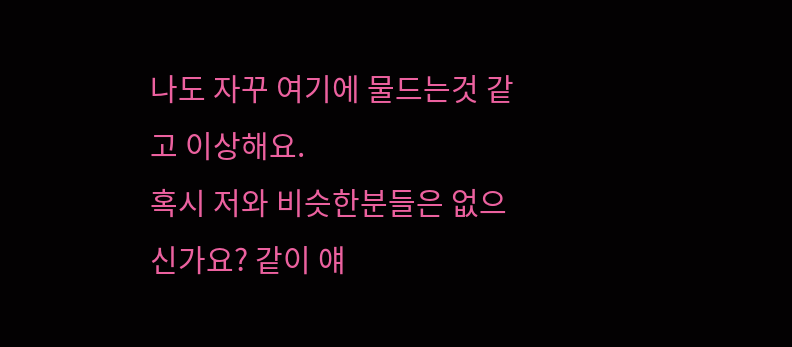나도 자꾸 여기에 물드는것 같고 이상해요.
혹시 저와 비슷한분들은 없으신가요? 같이 얘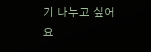기 나누고 싶어요